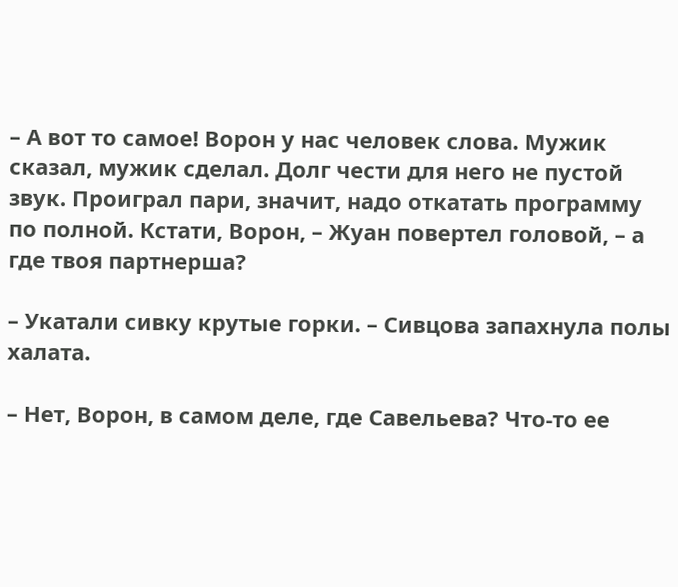– А вот то самое! Ворон у нас человек слова. Мужик сказал, мужик сделал. Долг чести для него не пустой звук. Проиграл пари, значит, надо откатать программу по полной. Кстати, Ворон, – Жуан повертел головой, – а где твоя партнерша?

– Укатали сивку крутые горки. – Сивцова запахнула полы халата.

– Нет, Ворон, в самом деле, где Савельева? Что-то ее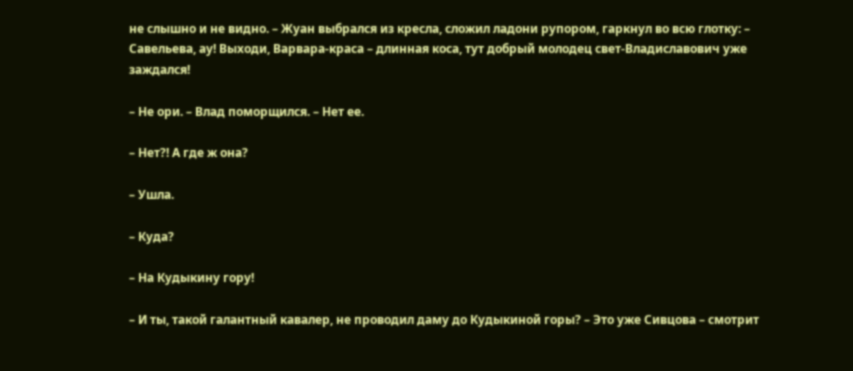не слышно и не видно. – Жуан выбрался из кресла, сложил ладони рупором, гаркнул во всю глотку: – Савельева, ау! Выходи, Варвара-краса – длинная коса, тут добрый молодец свет-Владиславович уже заждался!

– Не ори. – Влад поморщился. – Нет ее.

– Нет?! А где ж она?

– Ушла.

– Куда?

– На Кудыкину гору!

– И ты, такой галантный кавалер, не проводил даму до Кудыкиной горы? – Это уже Сивцова – смотрит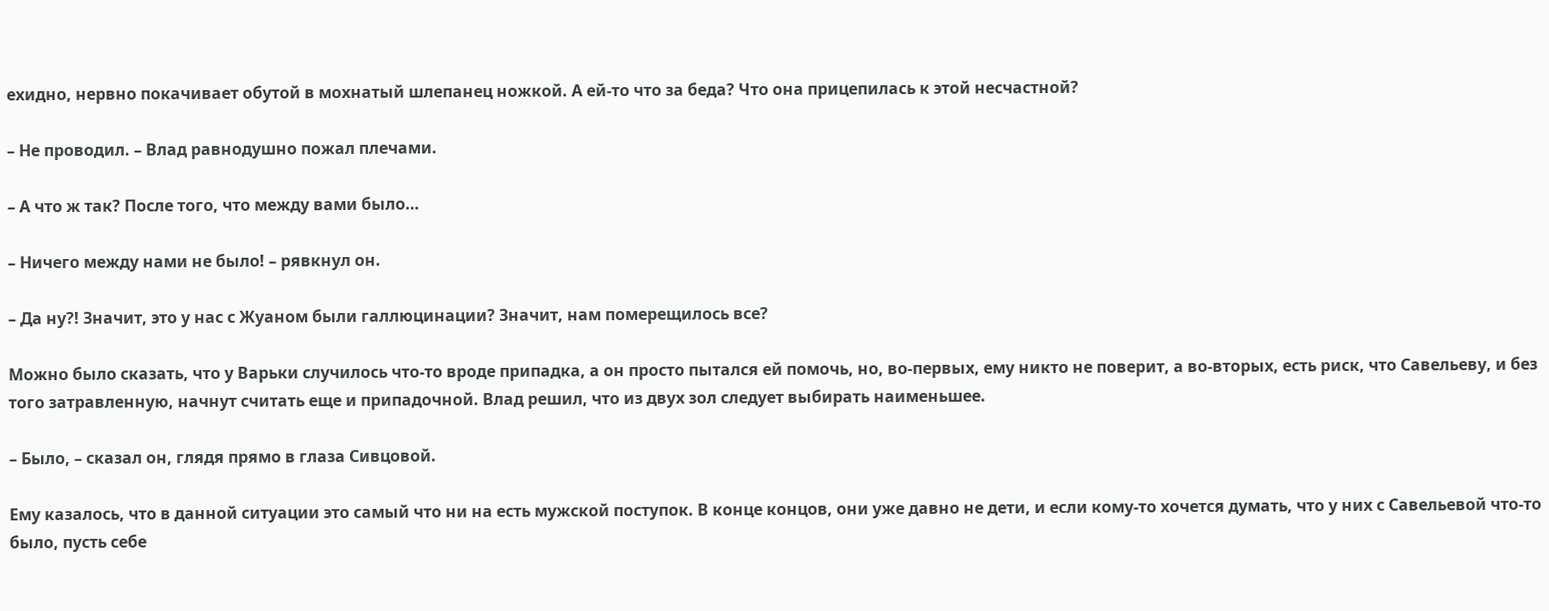ехидно, нервно покачивает обутой в мохнатый шлепанец ножкой. А ей-то что за беда? Что она прицепилась к этой несчастной?

– Не проводил. – Влад равнодушно пожал плечами.

– А что ж так? После того, что между вами было…

– Ничего между нами не было! – рявкнул он.

– Да ну?! Значит, это у нас с Жуаном были галлюцинации? Значит, нам померещилось все?

Можно было сказать, что у Варьки случилось что-то вроде припадка, а он просто пытался ей помочь, но, во-первых, ему никто не поверит, а во-вторых, есть риск, что Савельеву, и без того затравленную, начнут считать еще и припадочной. Влад решил, что из двух зол следует выбирать наименьшее.

– Было, – сказал он, глядя прямо в глаза Сивцовой.

Ему казалось, что в данной ситуации это самый что ни на есть мужской поступок. В конце концов, они уже давно не дети, и если кому-то хочется думать, что у них с Савельевой что-то было, пусть себе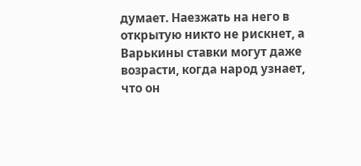думает. Наезжать на него в открытую никто не рискнет, а Варькины ставки могут даже возрасти, когда народ узнает, что он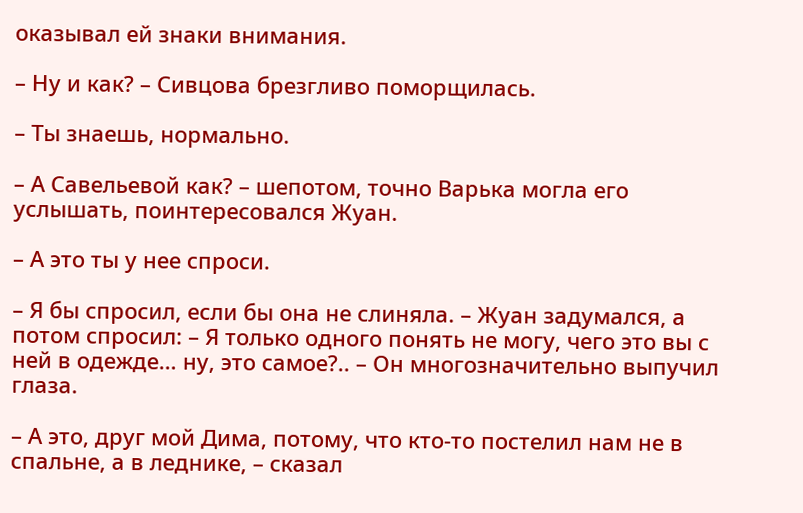оказывал ей знаки внимания.

– Ну и как? – Сивцова брезгливо поморщилась.

– Ты знаешь, нормально.

– А Савельевой как? – шепотом, точно Варька могла его услышать, поинтересовался Жуан.

– А это ты у нее спроси.

– Я бы спросил, если бы она не слиняла. – Жуан задумался, а потом спросил: – Я только одного понять не могу, чего это вы с ней в одежде… ну, это самое?.. – Он многозначительно выпучил глаза.

– А это, друг мой Дима, потому, что кто-то постелил нам не в спальне, а в леднике, – сказал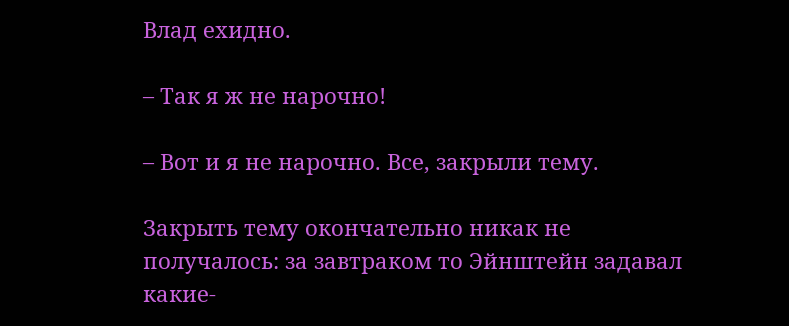Влад ехидно.

– Так я ж не нарочно!

– Вот и я не нарочно. Все, закрыли тему.

Закрыть тему окончательно никак не получалось: за завтраком то Эйнштейн задавал какие-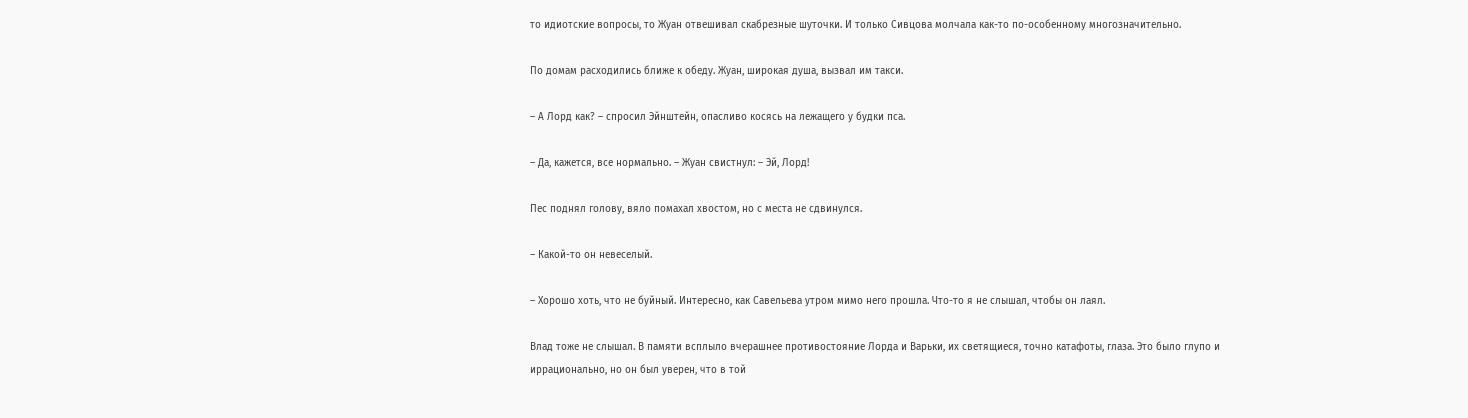то идиотские вопросы, то Жуан отвешивал скабрезные шуточки. И только Сивцова молчала как-то по-особенному многозначительно.

По домам расходились ближе к обеду. Жуан, широкая душа, вызвал им такси.

– А Лорд как? – спросил Эйнштейн, опасливо косясь на лежащего у будки пса.

– Да, кажется, все нормально. – Жуан свистнул: – Эй, Лорд!

Пес поднял голову, вяло помахал хвостом, но с места не сдвинулся.

– Какой-то он невеселый.

– Хорошо хоть, что не буйный. Интересно, как Савельева утром мимо него прошла. Что-то я не слышал, чтобы он лаял.

Влад тоже не слышал. В памяти всплыло вчерашнее противостояние Лорда и Варьки, их светящиеся, точно катафоты, глаза. Это было глупо и иррационально, но он был уверен, что в той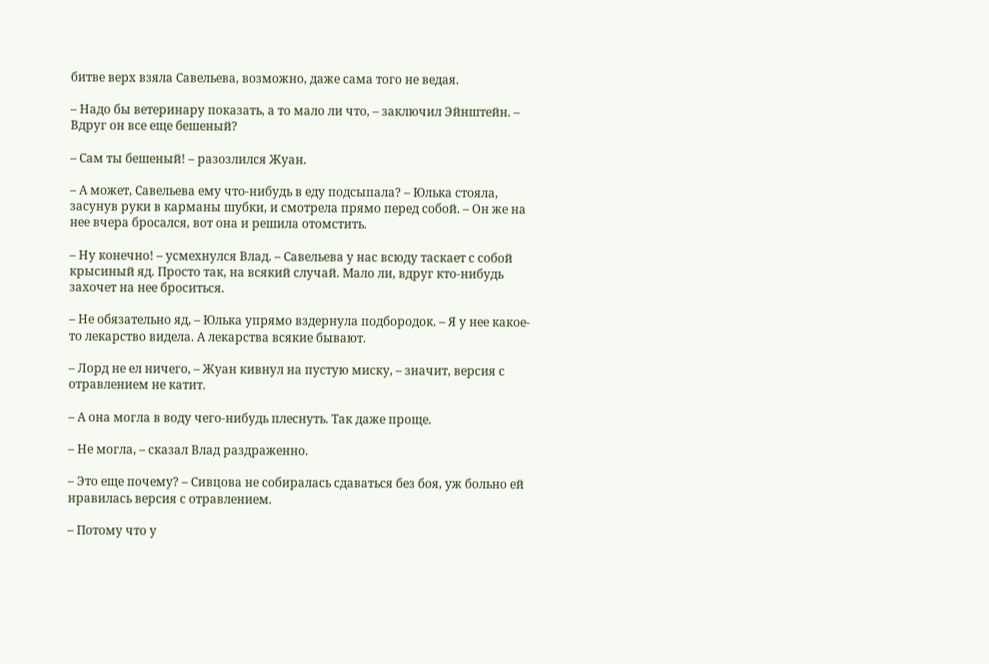битве верх взяла Савельева, возможно, даже сама того не ведая.

– Надо бы ветеринару показать, а то мало ли что, – заключил Эйнштейн. – Вдруг он все еще бешеный?

– Сам ты бешеный! – разозлился Жуан.

– А может, Савельева ему что-нибудь в еду подсыпала? – Юлька стояла, засунув руки в карманы шубки, и смотрела прямо перед собой. – Он же на нее вчера бросался, вот она и решила отомстить.

– Ну конечно! – усмехнулся Влад. – Савельева у нас всюду таскает с собой крысиный яд. Просто так, на всякий случай. Мало ли, вдруг кто-нибудь захочет на нее броситься.

– Не обязательно яд, – Юлька упрямо вздернула подбородок. – Я у нее какое-то лекарство видела. А лекарства всякие бывают.

– Лорд не ел ничего, – Жуан кивнул на пустую миску, – значит, версия с отравлением не катит.

– А она могла в воду чего-нибудь плеснуть. Так даже проще.

– Не могла, – сказал Влад раздраженно.

– Это еще почему? – Сивцова не собиралась сдаваться без боя, уж больно ей нравилась версия с отравлением.

– Потому что у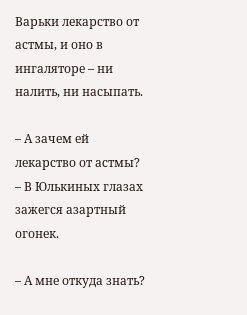Варьки лекарство от астмы, и оно в ингаляторе – ни налить, ни насыпать.

– А зачем ей лекарство от астмы? – В Юлькиных глазах зажегся азартный огонек.

– А мне откуда знать?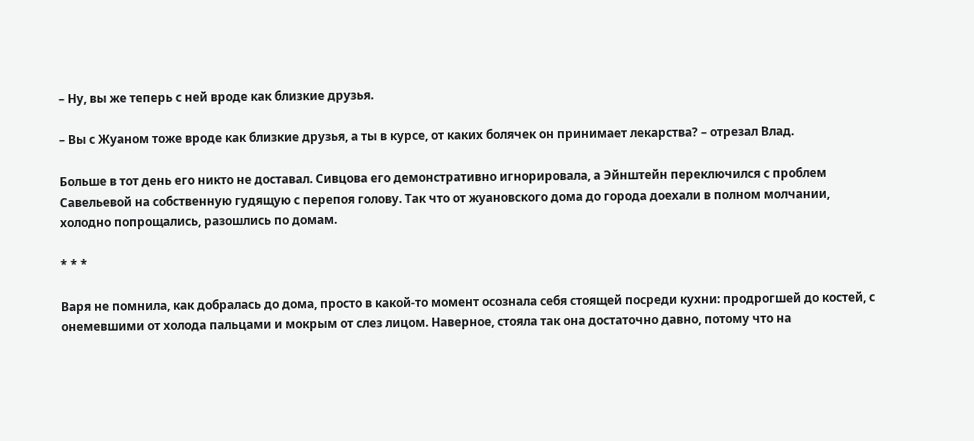– Ну, вы же теперь с ней вроде как близкие друзья.

– Вы с Жуаном тоже вроде как близкие друзья, а ты в курсе, от каких болячек он принимает лекарства? – отрезал Влад.

Больше в тот день его никто не доставал. Сивцова его демонстративно игнорировала, а Эйнштейн переключился с проблем Савельевой на собственную гудящую с перепоя голову. Так что от жуановского дома до города доехали в полном молчании, холодно попрощались, разошлись по домам.

* * *

Варя не помнила, как добралась до дома, просто в какой-то момент осознала себя стоящей посреди кухни: продрогшей до костей, с онемевшими от холода пальцами и мокрым от слез лицом. Наверное, стояла так она достаточно давно, потому что на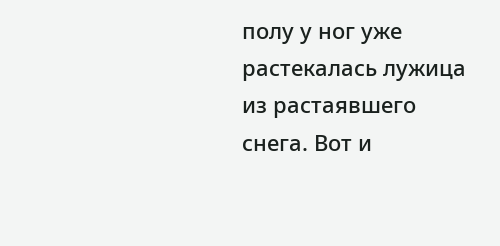полу у ног уже растекалась лужица из растаявшего снега. Вот и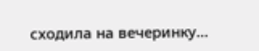сходила на вечеринку…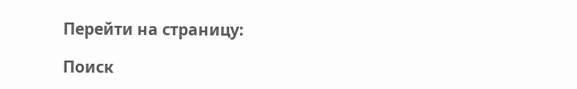Перейти на страницу:

Поиск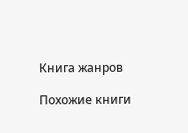Книга жанров

Похожие книги